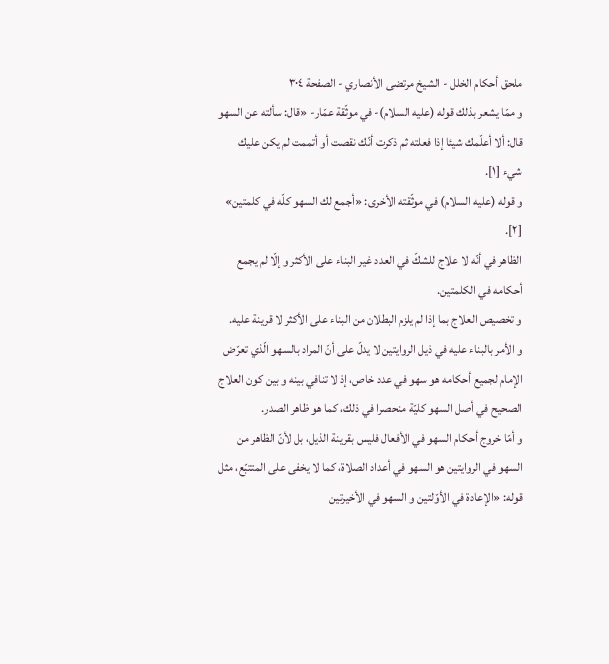ملحق أحكام الخلل - الشيخ مرتضى الأنصاري - الصفحة ٣٠٤
و ممّا يشعر بذلك قوله (عليه السلام)- في موثّقة عمّار- «قال: سألته عن السهو قال: ألا أعلّمك شيئا إذا فعلته ثم ذكرت أنّك نقصت أو أتممت لم يكن عليك شيء [١].
و قوله (عليه السلام) في موثّقته الأخرى: «أجمع لك السهو كلّه في كلمتين» [٢].
الظاهر في أنّه لا علاج للشكّ في العدد غير البناء على الأكثر و إلّا لم يجمع أحكامه في الكلمتين.
و تخصيص العلاج بما إذا لم يلزم البطلان من البناء على الأكثر لا قرينة عليه.
و الأمر بالبناء عليه في ذيل الروايتين لا يدلّ على أنّ المراد بالسهو الّذي تعرّض الإمام لجميع أحكامه هو سهو في عدد خاص، إذ لا تنافي بينه و بين كون العلاج الصحيح في أصل السهو كليّة منحصرا في ذلك، كما هو ظاهر الصدر.
و أمّا خروج أحكام السهو في الأفعال فليس بقرينة الذيل، بل لأنّ الظاهر من السهو في الروايتين هو السهو في أعداد الصلاة، كما لا يخفى على المتتبّع، مثل قوله: «الإعادة في الأوّلتين و السهو في الأخيرتين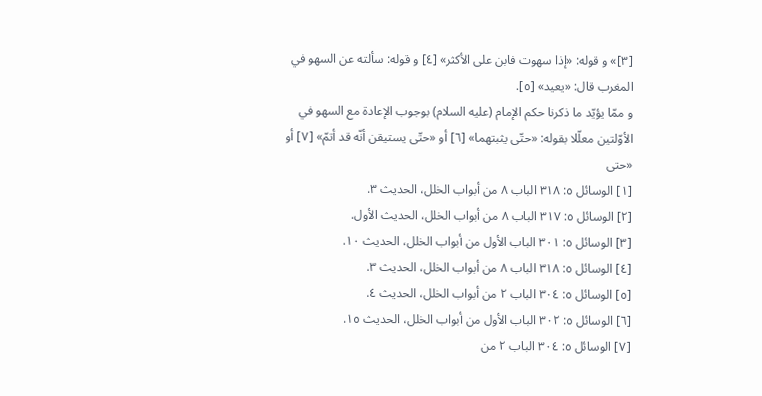[٣]» و قوله: «إذا سهوت فابن على الأكثر» [٤] و قوله: سألته عن السهو في المغرب قال: «يعيد» [٥].
و ممّا يؤيّد ما ذكرنا حكم الإمام (عليه السلام) بوجوب الإعادة مع السهو في الأوّلتين معلّلا بقوله: «حتّى يثبتهما» [٦] أو «حتّى يستيقن أنّه قد أتمّ» [٧] أو «حتى
[١] الوسائل ٥: ٣١٨ الباب ٨ من أبواب الخلل، الحديث ٣.
[٢] الوسائل ٥: ٣١٧ الباب ٨ من أبواب الخلل، الحديث الأول.
[٣] الوسائل ٥: ٣٠١ الباب الأول من أبواب الخلل، الحديث ١٠.
[٤] الوسائل ٥: ٣١٨ الباب ٨ من أبواب الخلل، الحديث ٣.
[٥] الوسائل ٥: ٣٠٤ الباب ٢ من أبواب الخلل، الحديث ٤.
[٦] الوسائل ٥: ٣٠٢ الباب الأول من أبواب الخلل، الحديث ١٥.
[٧] الوسائل ٥: ٣٠٤ الباب ٢ من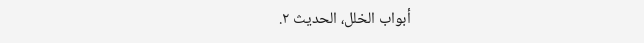أبواب الخلل، الحديث ٢.